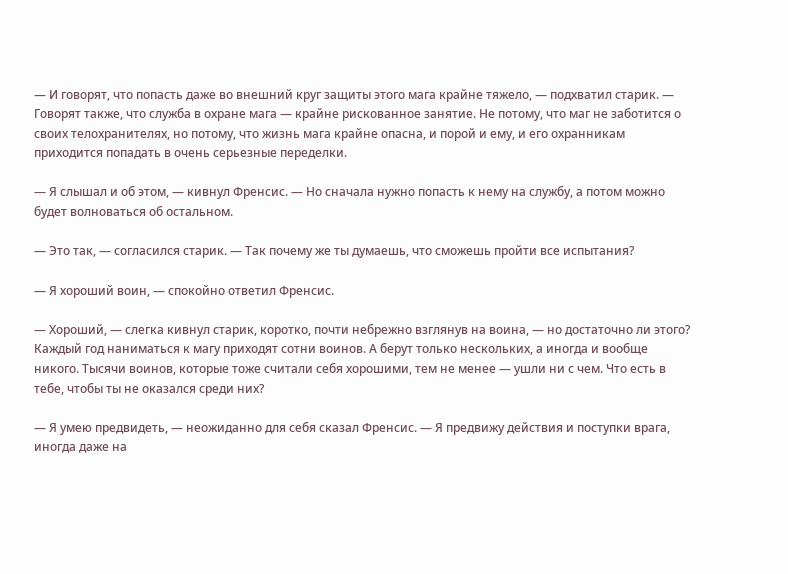— И говорят, что попасть даже во внешний круг защиты этого мага крайне тяжело, — подхватил старик. — Говорят также, что служба в охране мага — крайне рискованное занятие. Не потому, что маг не заботится о своих телохранителях, но потому, что жизнь мага крайне опасна, и порой и ему, и его охранникам приходится попадать в очень серьезные переделки.

— Я слышал и об этом, — кивнул Френсис. — Но сначала нужно попасть к нему на службу, а потом можно будет волноваться об остальном.

— Это так, — согласился старик. — Так почему же ты думаешь, что сможешь пройти все испытания?

— Я хороший воин, — спокойно ответил Френсис.

— Хороший, — слегка кивнул старик, коротко, почти небрежно взглянув на воина, — но достаточно ли этого? Каждый год наниматься к магу приходят сотни воинов. А берут только нескольких, а иногда и вообще никого. Тысячи воинов, которые тоже считали себя хорошими, тем не менее — ушли ни с чем. Что есть в тебе, чтобы ты не оказался среди них?

— Я умею предвидеть, — неожиданно для себя сказал Френсис. — Я предвижу действия и поступки врага, иногда даже на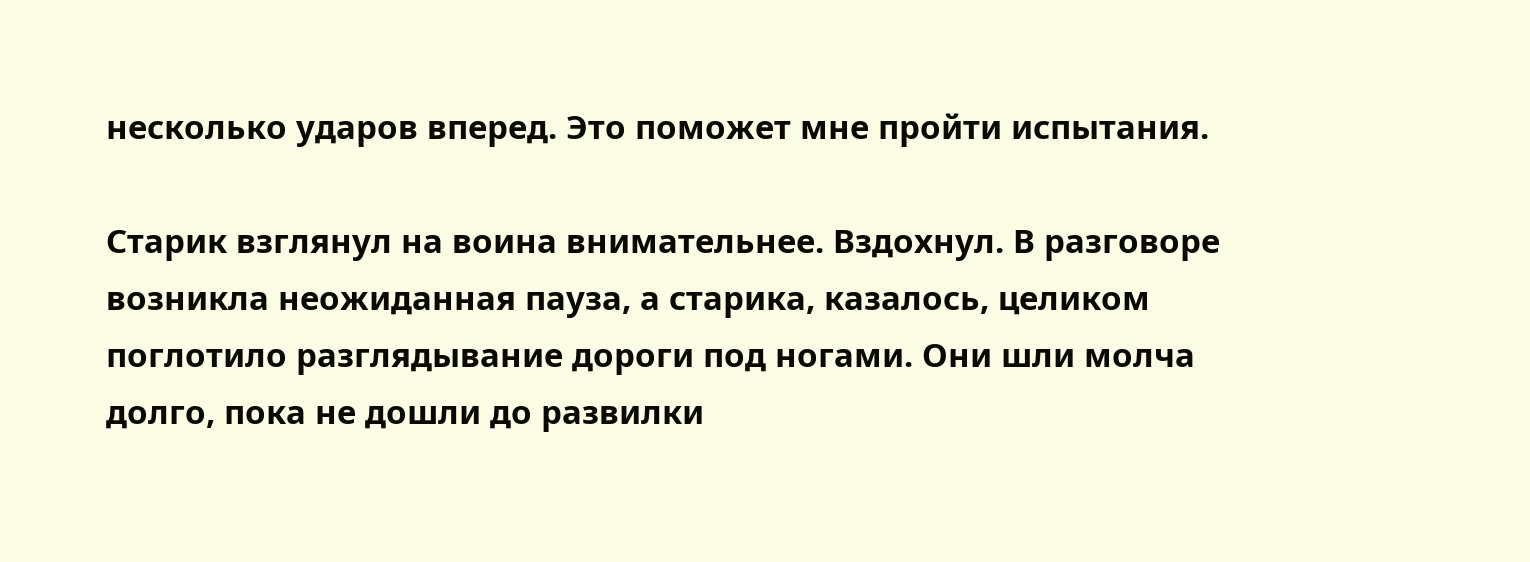несколько ударов вперед. Это поможет мне пройти испытания.

Старик взглянул на воина внимательнее. Вздохнул. В разговоре возникла неожиданная пауза, а старика, казалось, целиком поглотило разглядывание дороги под ногами. Они шли молча долго, пока не дошли до развилки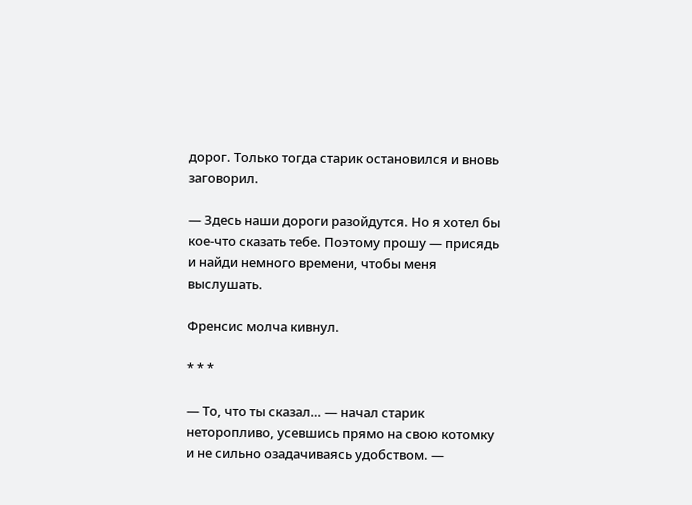дорог. Только тогда старик остановился и вновь заговорил.

— Здесь наши дороги разойдутся. Но я хотел бы кое-что сказать тебе. Поэтому прошу — присядь и найди немного времени, чтобы меня выслушать.

Френсис молча кивнул.

* * *

— То, что ты сказал… — начал старик неторопливо, усевшись прямо на свою котомку и не сильно озадачиваясь удобством. —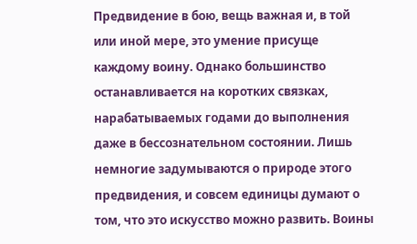Предвидение в бою, вещь важная и, в той или иной мере, это умение присуще каждому воину. Однако большинство останавливается на коротких связках, нарабатываемых годами до выполнения даже в бессознательном состоянии. Лишь немногие задумываются о природе этого предвидения, и совсем единицы думают о том, что это искусство можно развить. Воины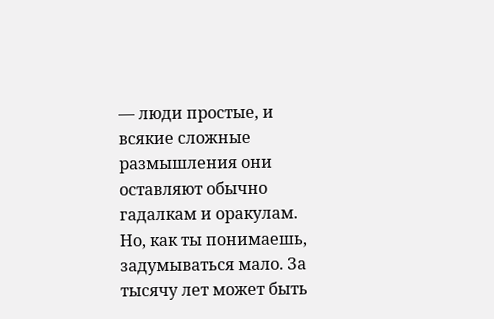— люди простые, и всякие сложные размышления они оставляют обычно гадалкам и оракулам. Но, как ты понимаешь, задумываться мало. За тысячу лет может быть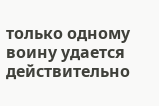только одному воину удается действительно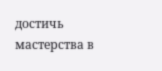достичь мастерства в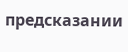предсказании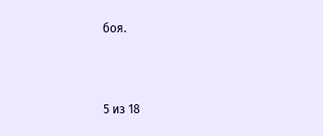боя.



5 из 18